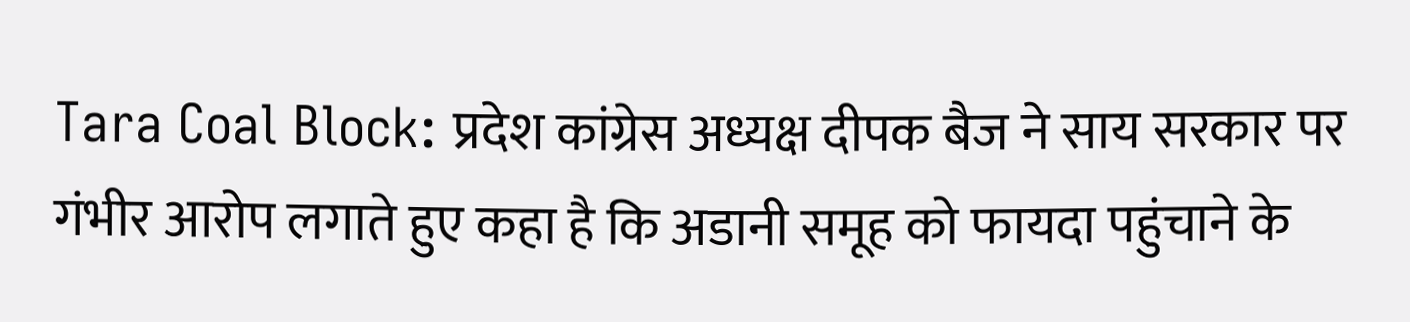Tara Coal Block: प्रदेश कांग्रेस अध्यक्ष दीपक बैज ने साय सरकार पर गंभीर आरोप लगाते हुए कहा है कि अडानी समूह को फायदा पहुंचाने के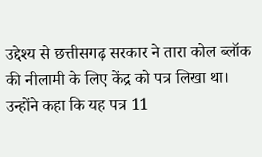उद्देश्य से छत्तीसगढ़ सरकार ने तारा कोल ब्लॉक की नीलामी के लिए केंद्र को पत्र लिखा था। उन्होंने कहा कि यह पत्र 11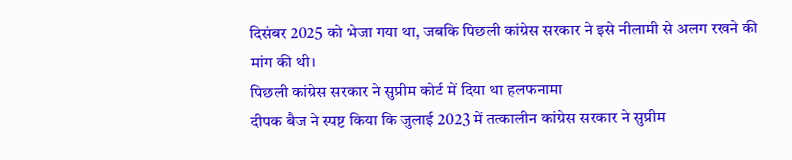दिसंबर 2025 को भेजा गया था, जबकि पिछली कांग्रेस सरकार ने इसे नीलामी से अलग रखने की मांग की थी।
पिछली कांग्रेस सरकार ने सुप्रीम कोर्ट में दिया था हलफनामा
दीपक बैज ने स्पष्ट किया कि जुलाई 2023 में तत्कालीन कांग्रेस सरकार ने सुप्रीम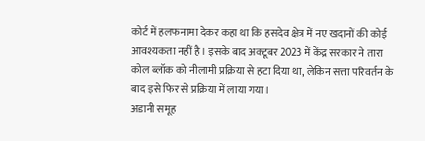कोर्ट में हलफनामा देकर कहा था कि हसदेव क्षेत्र में नए खदानों की कोई आवश्यकता नहीं है। इसके बाद अक्टूबर 2023 में केंद्र सरकार ने तारा कोल ब्लॉक को नीलामी प्रक्रिया से हटा दिया था, लेकिन सत्ता परिवर्तन के बाद इसे फिर से प्रक्रिया में लाया गया।
अडानी समूह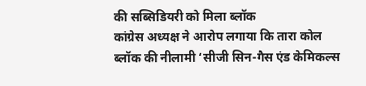की सब्सिडियरी को मिला ब्लॉक
कांग्रेस अध्यक्ष ने आरोप लगाया कि तारा कोल ब्लॉक की नीलामी ‘सीजी सिन-गैस एंड केमिकल्स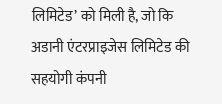लिमिटेड’ को मिली है, जो कि अडानी एंटरप्राइजेस लिमिटेड की सहयोगी कंपनी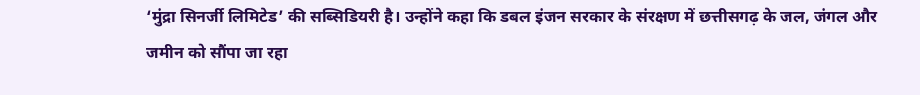‘मुंद्रा सिनर्जी लिमिटेड’ की सब्सिडियरी है। उन्होंने कहा कि डबल इंजन सरकार के संरक्षण में छत्तीसगढ़ के जल, जंगल और जमीन को सौंपा जा रहा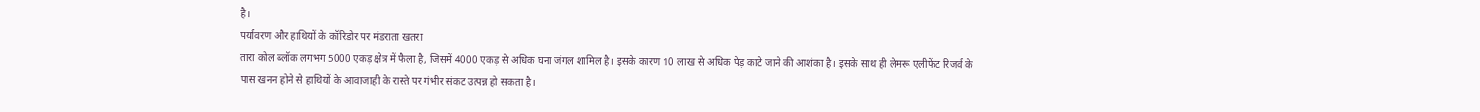है।
पर्यावरण और हाथियों के कॉरिडोर पर मंडराता खतरा
तारा कोल ब्लॉक लगभग 5000 एकड़ क्षेत्र में फैला है, जिसमें 4000 एकड़ से अधिक घना जंगल शामिल है। इसके कारण 10 लाख से अधिक पेड़ काटे जाने की आशंका है। इसके साथ ही लेमरू एलीफेंट रिजर्व के पास खनन होने से हाथियों के आवाजाही के रास्ते पर गंभीर संकट उत्पन्न हो सकता है।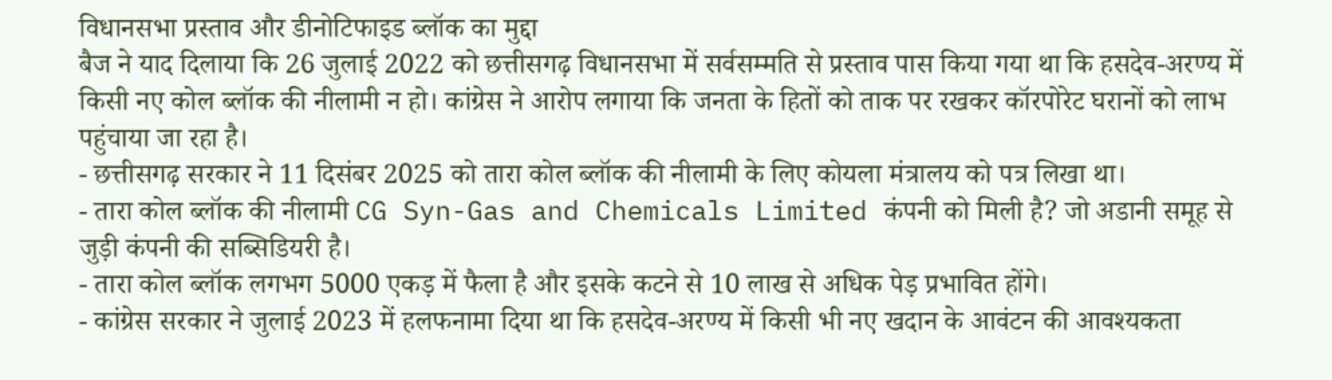विधानसभा प्रस्ताव और डीनोटिफाइड ब्लॉक का मुद्दा
बैज ने याद दिलाया कि 26 जुलाई 2022 को छत्तीसगढ़ विधानसभा में सर्वसम्मति से प्रस्ताव पास किया गया था कि हसदेव-अरण्य में किसी नए कोल ब्लॉक की नीलामी न हो। कांग्रेस ने आरोप लगाया कि जनता के हितों को ताक पर रखकर कॉरपोरेट घरानों को लाभ पहुंचाया जा रहा है।
- छत्तीसगढ़ सरकार ने 11 दिसंबर 2025 को तारा कोल ब्लॉक की नीलामी के लिए कोयला मंत्रालय को पत्र लिखा था।
- तारा कोल ब्लॉक की नीलामी CG Syn-Gas and Chemicals Limited कंपनी को मिली है? जो अडानी समूह से जुड़ी कंपनी की सब्सिडियरी है।
- तारा कोल ब्लॉक लगभग 5000 एकड़ में फैला है और इसके कटने से 10 लाख से अधिक पेड़ प्रभावित होंगे।
- कांग्रेस सरकार ने जुलाई 2023 में हलफनामा दिया था कि हसदेव-अरण्य में किसी भी नए खदान के आवंटन की आवश्यकता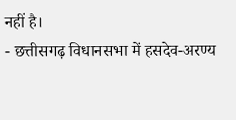नहीं है।
- छत्तीसगढ़ विधानसभा में हसदेव-अरण्य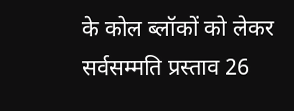के कोल ब्लॉकों को लेकर सर्वसम्मति प्रस्ताव 26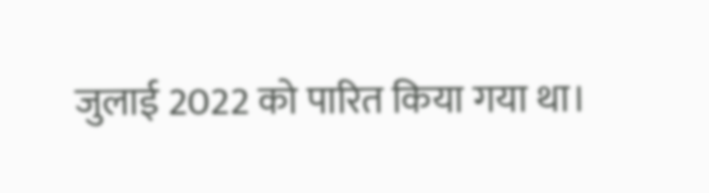जुलाई 2022 को पारित किया गया था।